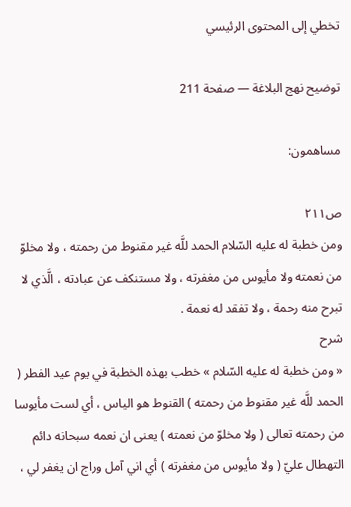تخطي إلى المحتوى الرئيسي

توضيح نهج البلاغة — صفحة 211

مساهمون:

ص٢١١
ومن خطبة له عليه السّلام الحمد للَّه غير مقنوط من رحمته ، ولا مخلوّ من نعمته ولا مأيوس من مغفرته ، ولا مستنكف عن عبادته ، الَّذي لا تبرح منه رحمة ، ولا تفقد له نعمة .
شرح
« ومن خطبة له عليه السّلام » خطب بهذه الخطبة في يوم عيد الفطر ( الحمد للَّه غير مقنوط من رحمته ) القنوط هو الياس ، أي لست مأيوسا من رحمته تعالى ( ولا مخلوّ من نعمته ) يعنى ان نعمه سبحانه دائم التهطال عليّ ( ولا مأيوس من مغفرته ) أي اني آمل وراج ان يغفر لي ،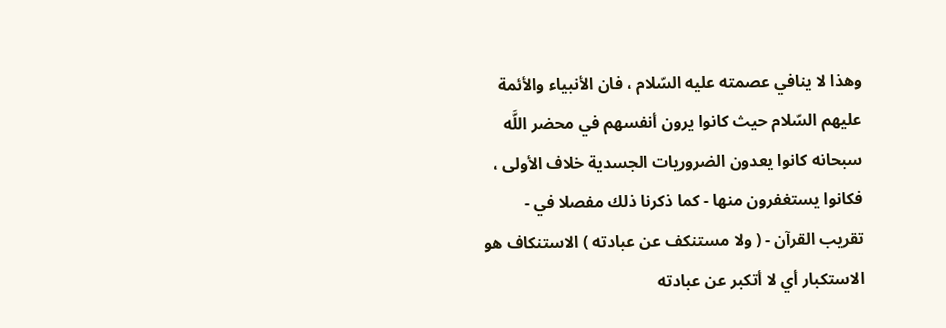وهذا لا ينافي عصمته عليه السّلام ، فان الأنبياء والأئمة عليهم السّلام حيث كانوا يرون أنفسهم في محضر اللَّه سبحانه كانوا يعدون الضروريات الجسدية خلاف الأولى ، فكانوا يستغفرون منها - كما ذكرنا ذلك مفصلا في - تقريب القرآن - ( ولا مستنكف عن عبادته ) الاستنكاف هو الاستكبار أي لا أتكبر عن عبادته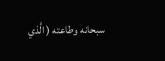سبحانه وطاعته ( الَّذي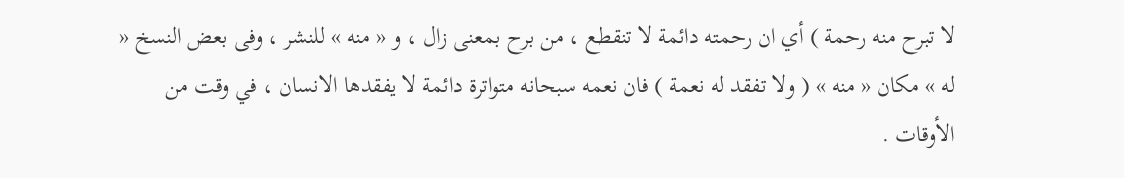لا تبرح منه رحمة ) أي ان رحمته دائمة لا تنقطع ، من برح بمعنى زال ، و « منه » للنشر ، وفى بعض النسخ « له » مكان « منه » ( ولا تفقد له نعمة ) فان نعمه سبحانه متواترة دائمة لا يفقدها الانسان ، في وقت من الأوقات .